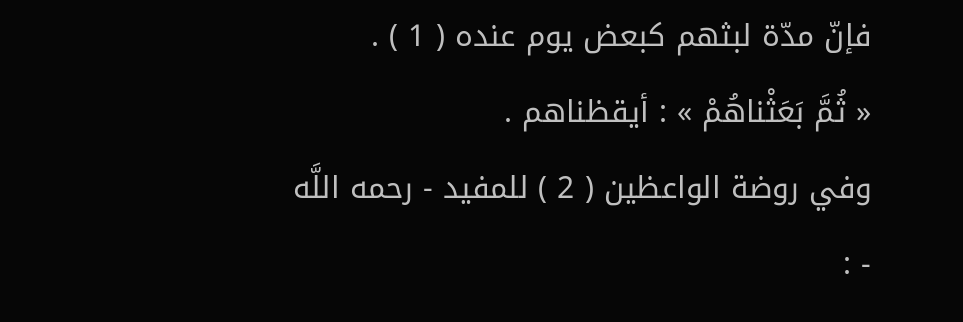فإنّ مدّة لبثهم كبعض يوم عنده ( 1 ) .
« ثُمَّ بَعَثْناهُمْ » : أيقظناهم .
وفي روضة الواعظين ( 2 ) للمفيد - رحمه اللَّه - :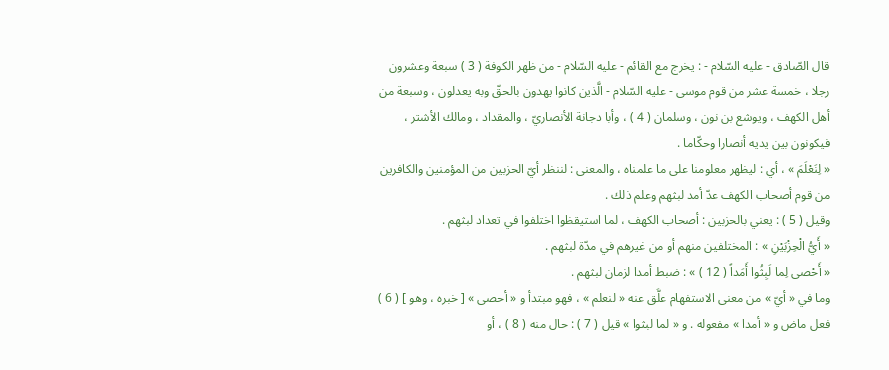قال الصّادق - عليه السّلام - : يخرج مع القائم - عليه السّلام - من ظهر الكوفة ( 3 ) سبعة وعشرون رجلا ، خمسة عشر من قوم موسى - عليه السّلام - الَّذين كانوا يهدون بالحقّ وبه يعدلون ، وسبعة من أهل الكهف ، ويوشع بن نون ، وسلمان ( 4 ) ، وأبا دجانة الأنصاريّ ، والمقداد ، ومالك الأشتر ، فيكونون بين يديه أنصارا وحكّاما .
« لِنَعْلَمَ » ، أي : ليظهر معلومنا على ما علمناه ، والمعنى : لننظر أيّ الحزبين من المؤمنين والكافرين من قوم أصحاب الكهف عدّ أمد لبثهم وعلم ذلك .
وقيل ( 5 ) : يعني بالحزبين : أصحاب الكهف ، لما استيقظوا اختلفوا في تعداد لبثهم .
« أَيُّ الْحِزْبَيْنِ » : المختلفين منهم أو من غيرهم في مدّة لبثهم .
« أَحْصى لِما لَبِثُوا أَمَداً ( 12 ) » : ضبط أمدا لزمان لبثهم .
وما في « أيّ » من معنى الاستفهام علَّق عنه « لنعلم » ، فهو مبتدأ و « أحصى » [ خبره ، وهو ] ( 6 ) فعل ماض و « أمدا » مفعوله . و « لما لبثوا » قيل ( 7 ) : حال منه ( 8 ) ، أو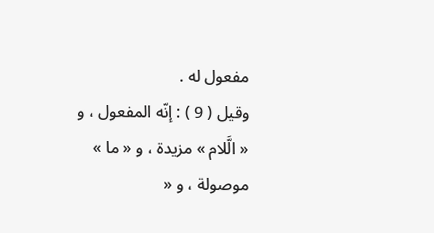مفعول له .
وقيل ( 9 ) : إنّه المفعول ، و « الَّلام » مزيدة ، و « ما » موصولة ، و «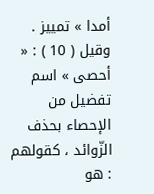أمدا » تمييز .
وقيل ( 10 ) : « أحصى » اسم تفضيل من الإحصاء بحذف الزّوائد ، كقولهم : هو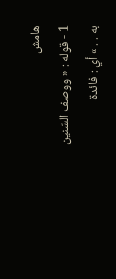هامش
1 - قوله : « ووصف السّنين به . . » أي : فائدة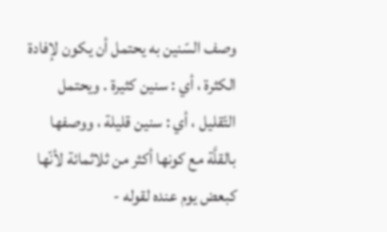وصف السّنين به يحتمل أن يكون لإفادة الكثرة ، أي : سنين كثيرة . ويحتمل التّقليل ، أي : سنين قليلة ، ووصفها بالقلَّة مع كونها أكثر من ثلاثمائة لأنّها كبعض يوم عنده لقوله -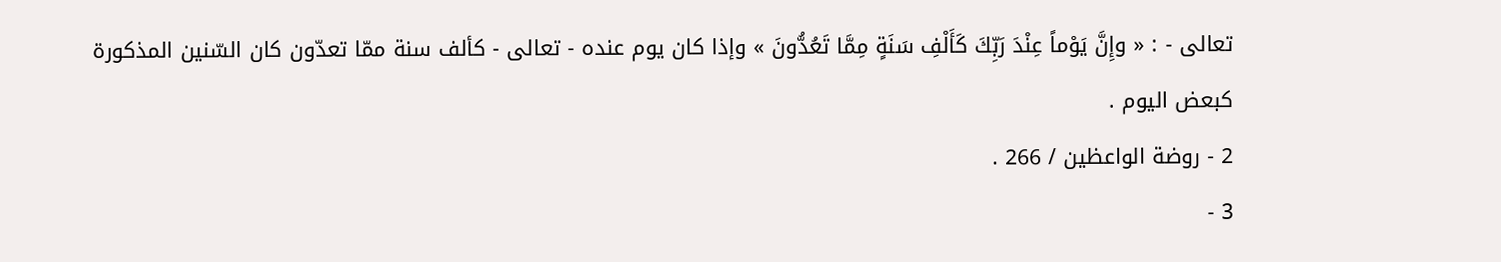تعالى - : « وإِنَّ يَوْماً عِنْدَ رَبِّكَ كَأَلْفِ سَنَةٍ مِمَّا تَعُدُّونَ » وإذا كان يوم عنده - تعالى - كألف سنة ممّا تعدّون كان السّنين المذكورة كبعض اليوم .
2 - روضة الواعظين / 266 .
3 -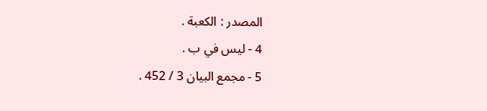المصدر : الكعبة .
4 - ليس في ب .
5 - مجمع البيان 3 / 452 .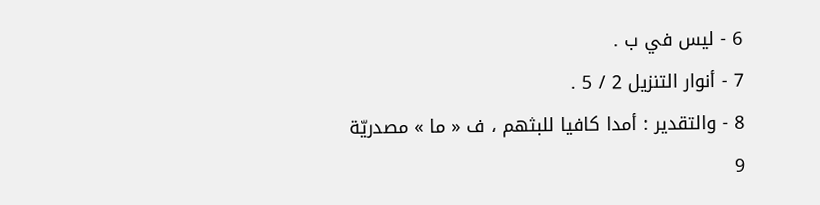6 - ليس في ب .
7 - أنوار التنزيل 2 / 5 .
8 - والتقدير : أمدا كافيا للبثهم ، ف « ما » مصدريّة
9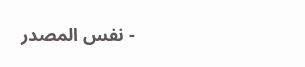- نفس المصدر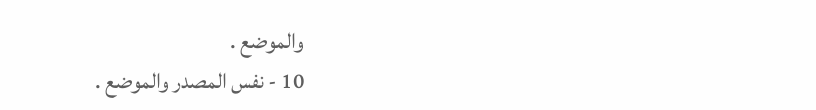والموضع .
10 - نفس المصدر والموضع .